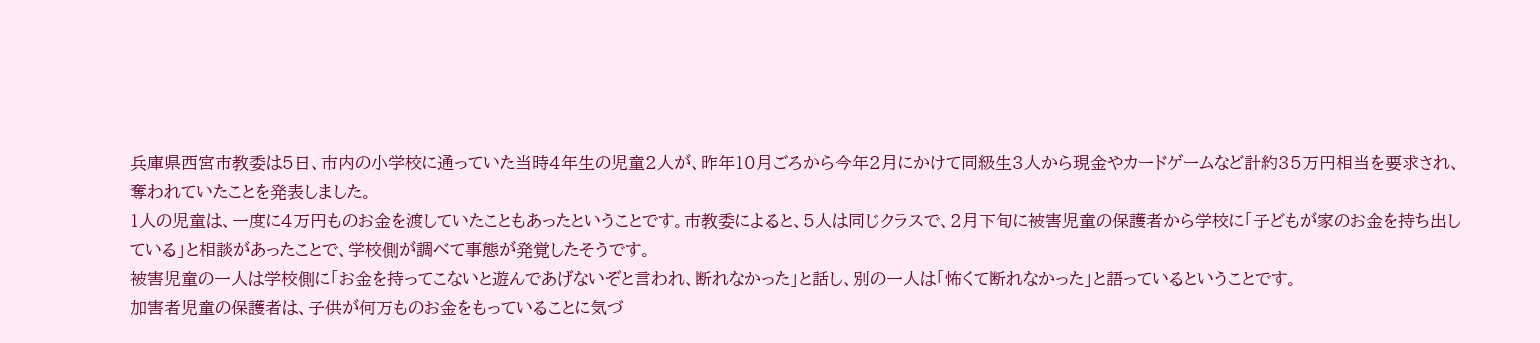兵庫県西宮市教委は5日、市内の小学校に通っていた当時4年生の児童2人が、昨年10月ごろから今年2月にかけて同級生3人から現金やカードゲームなど計約35万円相当を要求され、奪われていたことを発表しました。
1人の児童は、一度に4万円ものお金を渡していたこともあったということです。市教委によると、5人は同じクラスで、2月下旬に被害児童の保護者から学校に「子どもが家のお金を持ち出している」と相談があったことで、学校側が調べて事態が発覚したそうです。
被害児童の一人は学校側に「お金を持ってこないと遊んであげないぞと言われ、断れなかった」と話し、別の一人は「怖くて断れなかった」と語っているということです。
加害者児童の保護者は、子供が何万ものお金をもっていることに気づ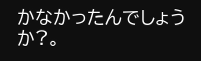かなかったんでしょうか?。